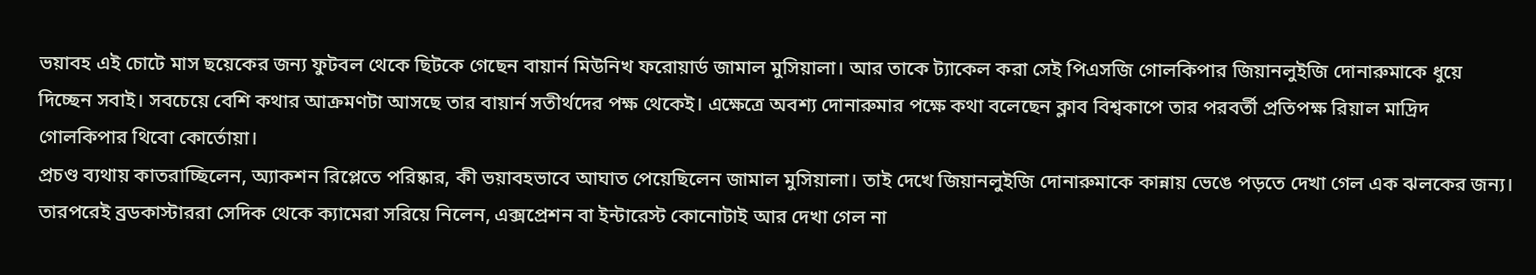ভয়াবহ এই চোটে মাস ছয়েকের জন্য ফুটবল থেকে ছিটকে গেছেন বায়ার্ন মিউনিখ ফরোয়ার্ড জামাল মুসিয়ালা। আর তাকে ট্যাকেল করা সেই পিএসজি গোলকিপার জিয়ানলুইজি দোনারুমাকে ধুয়ে দিচ্ছেন সবাই। সবচেয়ে বেশি কথার আক্রমণটা আসছে তার বায়ার্ন সতীর্থদের পক্ষ থেকেই। এক্ষেত্রে অবশ্য দোনারুমার পক্ষে কথা বলেছেন ক্লাব বিশ্বকাপে তার পরবর্তী প্রতিপক্ষ রিয়াল মাদ্রিদ গোলকিপার থিবো কোর্তোয়া।
প্রচণ্ড ব্যথায় কাতরাচ্ছিলেন, অ্যাকশন রিপ্লেতে পরিষ্কার, কী ভয়াবহভাবে আঘাত পেয়েছিলেন জামাল মুসিয়ালা। তাই দেখে জিয়ানলুইজি দোনারুমাকে কান্নায় ভেঙে পড়তে দেখা গেল এক ঝলকের জন্য। তারপরেই ব্রডকাস্টাররা সেদিক থেকে ক্যামেরা সরিয়ে নিলেন, এক্সপ্রেশন বা ইন্টারেস্ট কোনোটাই আর দেখা গেল না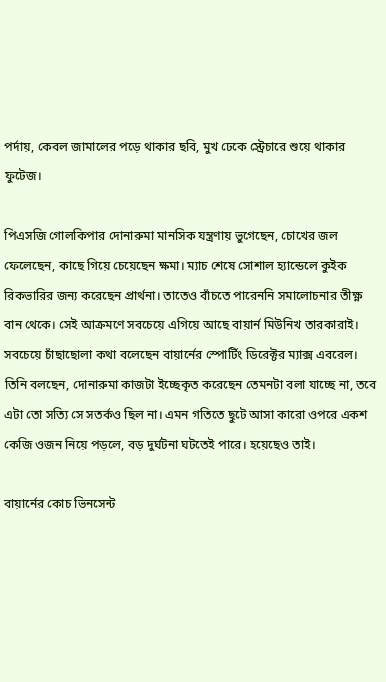পর্দায়, কেবল জামালের পড়ে থাকার ছবি, মুখ ঢেকে স্ট্রেচারে শুয়ে থাকার ফুটেজ।

পিএসজি গোলকিপার দোনারুমা মানসিক যন্ত্রণায় ভুগেছেন, চোখের জল ফেলেছেন, কাছে গিয়ে চেয়েছেন ক্ষমা। ম্যাচ শেষে সোশাল হ্যান্ডেলে কুইক রিকভারির জন্য করেছেন প্রার্থনা। তাতেও বাঁচতে পারেননি সমালোচনার তীক্ষ্ণ বান থেকে। সেই আক্রমণে সবচেয়ে এগিয়ে আছে বায়ার্ন মিউনিখ তারকারাই।
সবচেয়ে চাঁছাছোলা কথা বলেছেন বায়ার্নের স্পোর্টিং ডিরেক্টর ম্যাক্স এবরেল। তিনি বলছেন, দোনারুমা কাজটা ইচ্ছেকৃত করেছেন তেমনটা বলা যাচ্ছে না, তবে এটা তো সত্যি সে সতর্কও ছিল না। এমন গতিতে ছুটে আসা কারো ওপরে একশ কেজি ওজন নিয়ে পড়লে, বড় দুর্ঘটনা ঘটতেই পারে। হয়েছেও তাই।

বায়ার্নের কোচ ভিনসেন্ট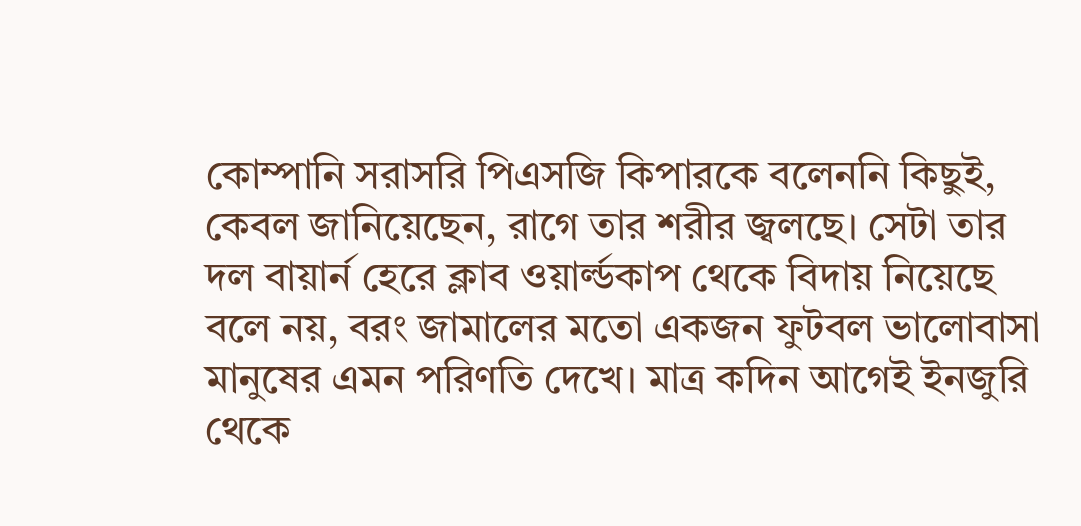কোম্পানি সরাসরি পিএসজি কিপারকে বলেননি কিছুই, কেবল জানিয়েছেন, রাগে তার শরীর জ্বলছে। সেটা তার দল বায়ার্ন হেরে ক্লাব ওয়ার্ল্ডকাপ থেকে বিদায় নিয়েছে বলে নয়, বরং জামালের মতো একজন ফুটবল ভালোবাসা মানুষের এমন পরিণতি দেখে। মাত্র কদিন আগেই ইনজুরি থেকে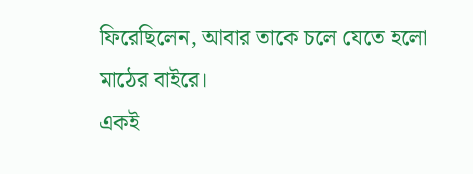ফিরেছিলেন, আবার তাকে চলে যেতে হলো মাঠের বাইরে।
একই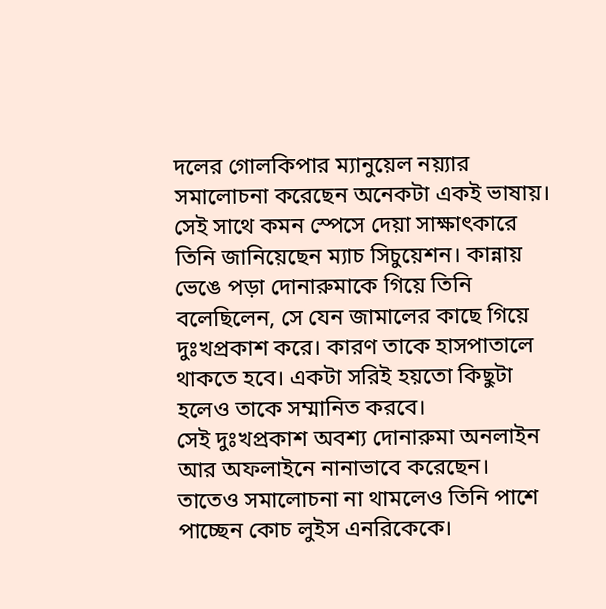দলের গোলকিপার ম্যানুয়েল নয়্যার সমালোচনা করেছেন অনেকটা একই ভাষায়। সেই সাথে কমন স্পেসে দেয়া সাক্ষাৎকারে তিনি জানিয়েছেন ম্যাচ সিচুয়েশন। কান্নায় ভেঙে পড়া দোনারুমাকে গিয়ে তিনি বলেছিলেন, সে যেন জামালের কাছে গিয়ে দুঃখপ্রকাশ করে। কারণ তাকে হাসপাতালে থাকতে হবে। একটা সরিই হয়তো কিছুটা হলেও তাকে সম্মানিত করবে।
সেই দুঃখপ্রকাশ অবশ্য দোনারুমা অনলাইন আর অফলাইনে নানাভাবে করেছেন। তাতেও সমালোচনা না থামলেও তিনি পাশে পাচ্ছেন কোচ লুইস এনরিকেকে।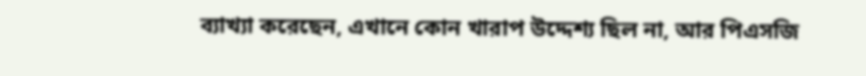ব্যাখ্যা করেছেন, এখানে কোন খারাপ উদ্দেশ্য ছিল না, আর পিএসজি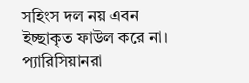সহিংস দল নয় এবন ইচ্ছাকৃত ফাউল করে না।
প্যারিসিয়ানরা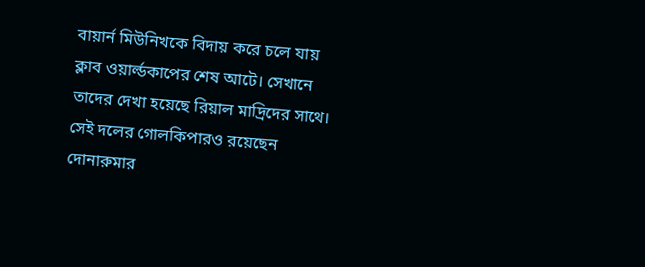বায়ার্ন মিউনিখকে বিদায় করে চলে যায় ক্লাব ওয়ার্ল্ডকাপের শেষ আটে। সেখানে তাদের দেখা হয়েছে রিয়াল মাদ্রিদের সাথে। সেই দলের গোলকিপারও রয়েছেন দোনারুমার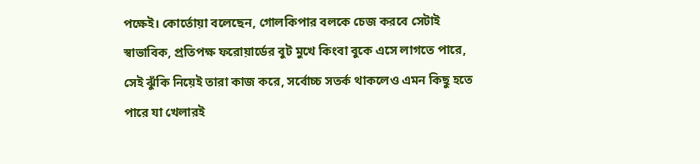পক্ষেই। কোর্তোয়া বলেছেন, গোলকিপার বলকে চেজ করবে সেটাই স্বাভাবিক, প্রতিপক্ষ ফরোয়ার্ডের বুট মুখে কিংবা বুকে এসে লাগতে পারে, সেই ঝুঁকি নিয়েই তারা কাজ করে, সর্বোচ্চ সতর্ক থাকলেও এমন কিছু হতে পারে যা খেলারই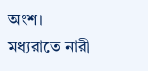অংশ।
মধ্যরাতে নারী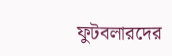ফুটবলারদের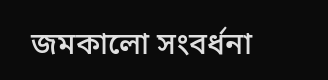জমকালো সংবর্ধনা